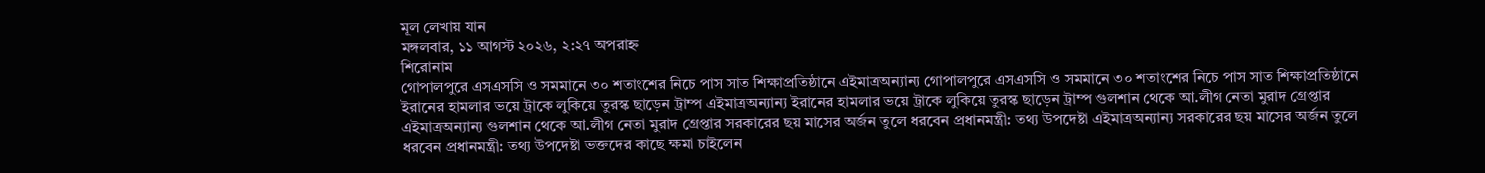মূল লেখায় যান
মঙ্গলবার, ১১ আগস্ট ২০২৬, ২:২৭ অপরাহ্ন
শিরোনাম
গোপালপুরে এসএসসি ও সমমানে ৩০ শতাংশের নিচে পাস সাত শিক্ষাপ্রতিষ্ঠানে এইমাত্রঅন্যান্য গোপালপুরে এসএসসি ও সমমানে ৩০ শতাংশের নিচে পাস সাত শিক্ষাপ্রতিষ্ঠানে ইরানের হামলার ভয়ে ট্রাকে লুকিয়ে তুরস্ক ছাড়েন ট্রাম্প এইমাত্রঅন্যান্য ইরানের হামলার ভয়ে ট্রাকে লুকিয়ে তুরস্ক ছাড়েন ট্রাম্প গুলশান থেকে আ.লীগ নেতা মুরাদ গ্রেপ্তার এইমাত্রঅন্যান্য গুলশান থেকে আ.লীগ নেতা মুরাদ গ্রেপ্তার সরকারের ছয় মাসের অর্জন তুলে ধরবেন প্রধানমন্ত্রী: তথ্য উপদেষ্টা এইমাত্রঅন্যান্য সরকারের ছয় মাসের অর্জন তুলে ধরবেন প্রধানমন্ত্রী: তথ্য উপদেষ্টা ভক্তদের কাছে ক্ষমা চাইলেন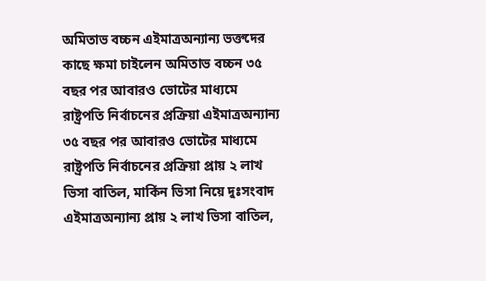অমিতাভ বচ্চন এইমাত্রঅন্যান্য ভক্তদের কাছে ক্ষমা চাইলেন অমিতাভ বচ্চন ৩৫ বছর পর আবারও ভোটের মাধ্যমে রাষ্ট্রপতি নির্বাচনের প্রক্রিয়া এইমাত্রঅন্যান্য ৩৫ বছর পর আবারও ভোটের মাধ্যমে রাষ্ট্রপতি নির্বাচনের প্রক্রিয়া প্রায় ২ লাখ ভিসা বাতিল, মার্কিন ভিসা নিয়ে দুঃসংবাদ এইমাত্রঅন্যান্য প্রায় ২ লাখ ভিসা বাতিল,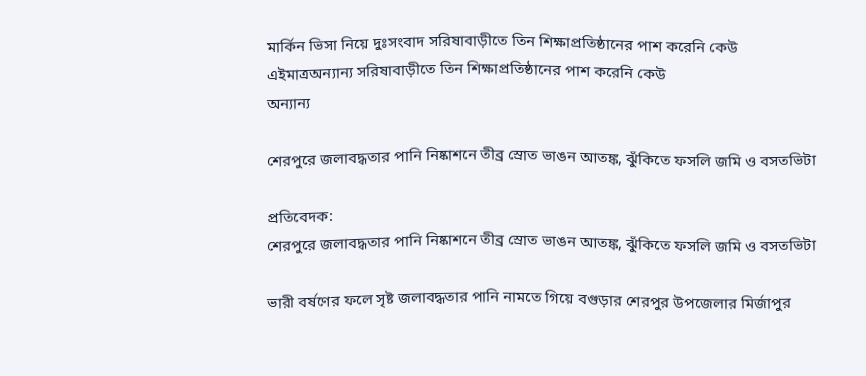মার্কিন ভিসা নিয়ে দুঃসংবাদ সরিষাবাড়ীতে তিন শিক্ষাপ্রতিষ্ঠানের পাশ করেনি কেউ এইমাত্রঅন্যান্য সরিষাবাড়ীতে তিন শিক্ষাপ্রতিষ্ঠানের পাশ করেনি কেউ
অন্যান্য

শেরপুরে জলাবদ্ধতার পানি নিষ্কাশনে তীব্র স্রোত ভাঙন আতঙ্ক, ঝুঁকিতে ফসলি জমি ও বসতভিটা

প্রতিবেদক:
শেরপুরে জলাবদ্ধতার পানি নিষ্কাশনে তীব্র স্রোত ভাঙন আতঙ্ক, ঝুঁকিতে ফসলি জমি ও বসতভিটা

ভারী বর্ষণের ফলে সৃষ্ট জলাবদ্ধতার পানি নামতে গিয়ে বগুড়ার শেরপুর উপজেলার মির্জাপুর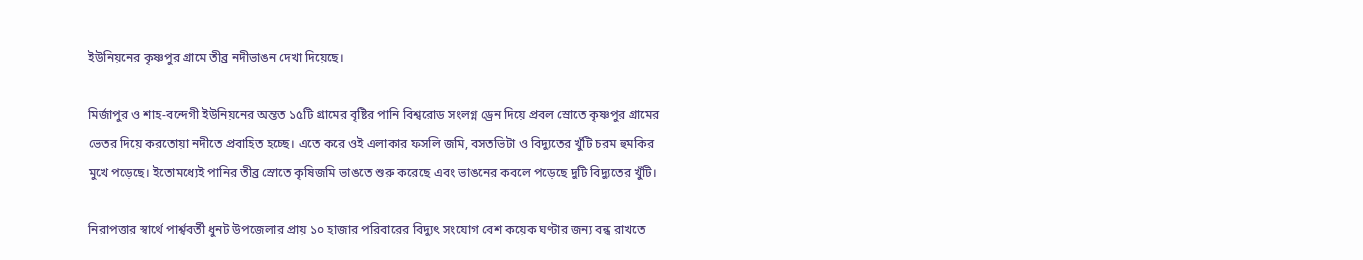ইউনিয়নের কৃষ্ণপুর গ্রামে তীব্র নদীভাঙন দেখা দিয়েছে।

মির্জাপুর ও শাহ-বন্দেগী ইউনিয়নের অন্তত ১৫টি গ্রামের বৃষ্টির পানি বিশ্বরোড সংলগ্ন ড্রেন দিয়ে প্রবল স্রোতে কৃষ্ণপুর গ্রামের ভেতর দিয়ে করতোয়া নদীতে প্রবাহিত হচ্ছে। এতে করে ওই এলাকার ফসলি জমি, বসতভিটা ও বিদ্যুতের খুঁটি চরম হুমকির মুখে পড়েছে। ইতোমধ্যেই পানির তীব্র স্রোতে কৃষিজমি ভাঙতে শুরু করেছে এবং ভাঙনের কবলে পড়েছে দুটি বিদ্যুতের খুঁটি।

নিরাপত্তার স্বার্থে পার্শ্ববর্তী ধুনট উপজেলার প্রায় ১০ হাজার পরিবারের বিদ্যুৎ সংযোগ বেশ কয়েক ঘণ্টার জন্য বন্ধ রাখতে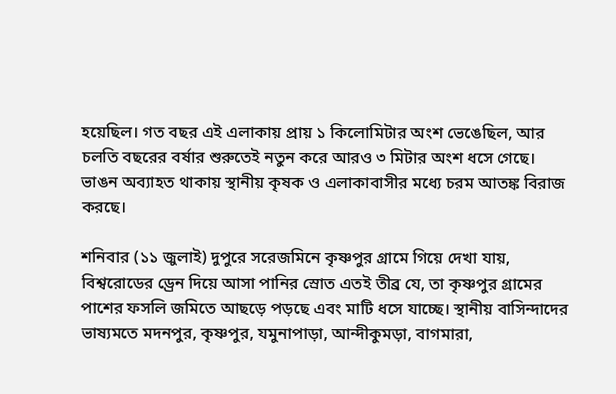হয়েছিল। গত বছর এই এলাকায় প্রায় ১ কিলোমিটার অংশ ভেঙেছিল, আর চলতি বছরের বর্ষার শুরুতেই নতুন করে আরও ৩ মিটার অংশ ধসে গেছে। ভাঙন অব্যাহত থাকায় স্থানীয় কৃষক ও এলাকাবাসীর মধ্যে চরম আতঙ্ক বিরাজ করছে।

শনিবার (১১ জুলাই) দুপুরে সরেজমিনে কৃষ্ণপুর গ্রামে গিয়ে দেখা যায়, বিশ্বরোডের ড্রেন দিয়ে আসা পানির স্রোত এতই তীব্র যে, তা কৃষ্ণপুর গ্রামের পাশের ফসলি জমিতে আছড়ে পড়ছে এবং মাটি ধসে যাচ্ছে। স্থানীয় বাসিন্দাদের ভাষ্যমতে মদনপুর, কৃষ্ণপুর, যমুনাপাড়া, আন্দীকুমড়া, বাগমারা,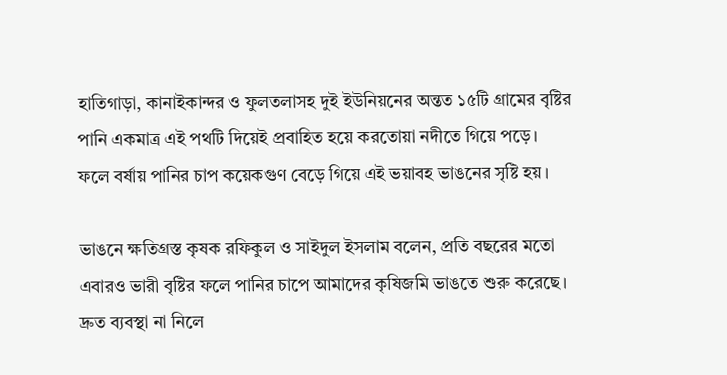হাতিগাড়া, কানাইকান্দর ও ফুলতলাসহ দুই ইউনিয়নের অন্তত ১৫টি গ্রামের বৃষ্টির পানি একমাত্র এই পথটি দিয়েই প্রবাহিত হয়ে করতোয়া নদীতে গিয়ে পড়ে। ফলে বর্ষায় পানির চাপ কয়েকগুণ বেড়ে গিয়ে এই ভয়াবহ ভাঙনের সৃষ্টি হয়।

ভাঙনে ক্ষতিগ্রস্ত কৃষক রফিকুল ও সাইদুল ইসলাম বলেন, প্রতি বছরের মতো এবারও ভারী বৃষ্টির ফলে পানির চাপে আমাদের কৃষিজমি ভাঙতে শুরু করেছে। দ্রুত ব্যবস্থা না নিলে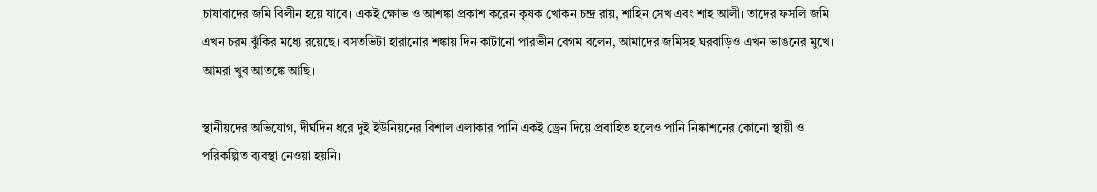চাষাবাদের জমি বিলীন হয়ে যাবে। একই ক্ষোভ ও আশঙ্কা প্রকাশ করেন কৃষক খোকন চন্দ্র রায়, শাহিন সেখ এবং শাহ আলী। তাদের ফসলি জমি এখন চরম ঝুঁকির মধ্যে রয়েছে। বসতভিটা হারানোর শঙ্কায় দিন কাটানো পারভীন বেগম বলেন, আমাদের জমিসহ ঘরবাড়িও এখন ভাঙনের মুখে। আমরা খুব আতঙ্কে আছি।

স্থানীয়দের অভিযোগ, দীর্ঘদিন ধরে দুই ইউনিয়নের বিশাল এলাকার পানি একই ড্রেন দিয়ে প্রবাহিত হলেও পানি নিষ্কাশনের কোনো স্থায়ী ও পরিকল্পিত ব্যবস্থা নেওয়া হয়নি।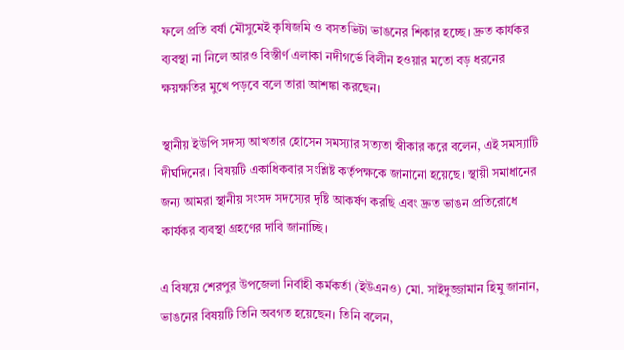ফলে প্রতি বর্ষা মৌসুমেই কৃষিজমি ও বসতভিটা ভাঙনের শিকার হচ্ছে। দ্রুত কার্যকর ব্যবস্থা না নিলে আরও বিস্তীর্ণ এলাকা নদীগর্ভে বিলীন হওয়ার মতো বড় ধরনের ক্ষয়ক্ষতির মুখে পড়বে বলে তারা আশঙ্কা করছেন।

স্থানীয় ইউপি সদস্য আখতার হোসেন সমস্যার সত্যতা স্বীকার করে বলেন, এই সমস্যাটি দীর্ঘদিনের। বিষয়টি একাধিকবার সংশ্লিষ্ট কর্তৃপক্ষকে জানানো হয়েছে। স্থায়ী সমাধানের জন্য আমরা স্থানীয় সংসদ সদস্যের দৃষ্টি আকর্ষণ করছি এবং দ্রুত ভাঙন প্রতিরোধে কার্যকর ব্যবস্থা গ্রহণের দাবি জানাচ্ছি।

এ বিষয়ে শেরপুর উপজেলা নির্বাহী কর্মকর্তা (ইউএনও) মো. সাইদুজ্জামান হিমু জানান, ভাঙনের বিষয়টি তিনি অবগত হয়েছেন। তিনি বলেন,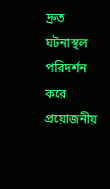দ্রুত ঘটনাস্থল পরিদর্শন করে প্রয়োজনীয়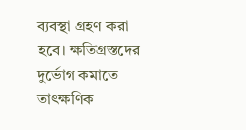ব্যবস্থা গ্রহণ করা হবে। ক্ষতিগ্রস্তদের দুর্ভোগ কমাতে তাৎক্ষণিক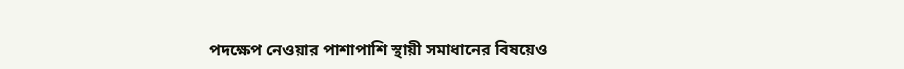পদক্ষেপ নেওয়ার পাশাপাশি স্থায়ী সমাধানের বিষয়েও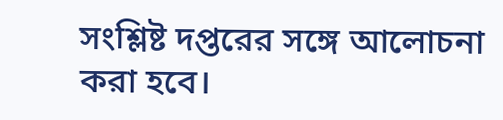সংশ্লিষ্ট দপ্তরের সঙ্গে আলোচনা করা হবে।